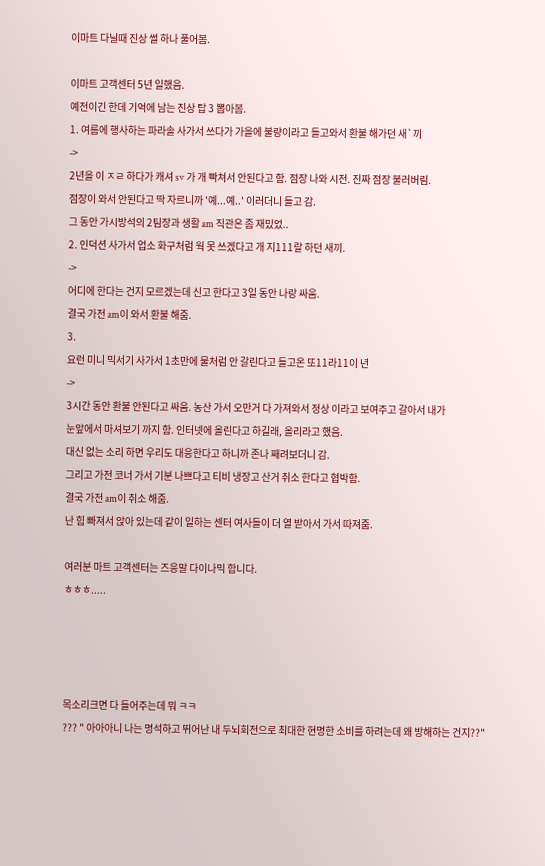이마트 다닐때 진상 썰 하나 풀어봄.

이마트 고객센터 5년 일했음.
예전이긴 한데 기억에 남는 진상 탑 3 뽑아봄.
1. 여름에 행사하는 파라솔 사가서 쓰다가 가을에 불량이라고 들고와서 환불 해가던 새`끼
->
2년을 이 ㅈㄹ 하다가 캐셔 sv 가 개 빡쳐서 안된다고 함. 점장 나와 시전. 진짜 점장 불러버림.
점장이 와서 안된다고 딱 자르니까 '예...예..' 이러더니 들고 감.
그 동안 가시방석의 2팀장과 생활 am 직관은 좀 재밌었..
2. 인덕션 사가서 업소 화구처럼 웍 못 쓰겠다고 개 지111랄 하던 새끼.
->
어디에 한다는 건지 모르겠는데 신고 한다고 3일 동안 나랑 싸움.
결국 가전 am이 와서 환불 해줌.
3.
요런 미니 믹서기 사가서 1초만에 물처럼 안 갈린다고 들고온 또11라11이 년
->
3시간 동안 환불 안된다고 싸움. 농산 가서 오만거 다 가져와서 정상 이라고 보여주고 갈아서 내가
눈앞에서 마셔보기 까지 함. 인터넷에 올린다고 하길래, 올리라고 했음.
대신 없는 소리 하면 우리도 대응한다고 하니까 존나 째려보더니 감.
그리고 가전 코너 가서 기분 나쁘다고 티비 냉장고 산거 취소 한다고 협박함.
결국 가전 am이 취소 해줌.
난 힘 빠져서 앉아 있는데 같이 일하는 센터 여사들이 더 열 받아서 가서 따져줌.

여러분 마트 고객센터는 즈응말 다이나믹 합니다.
ㅎㅎㅎ.....




목소리크면 다 들어주는데 뭐 ㅋㅋ
??? " 아아아니 나는 명석하고 뛰어난 내 두뇌회전으로 최대한 현명한 소비를 하려는데 왜 방해하는 건지??"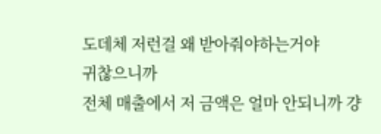도데체 저런걸 왜 받아줘야하는거야
귀찮으니까
전체 매출에서 저 금액은 얼마 안되니까 걍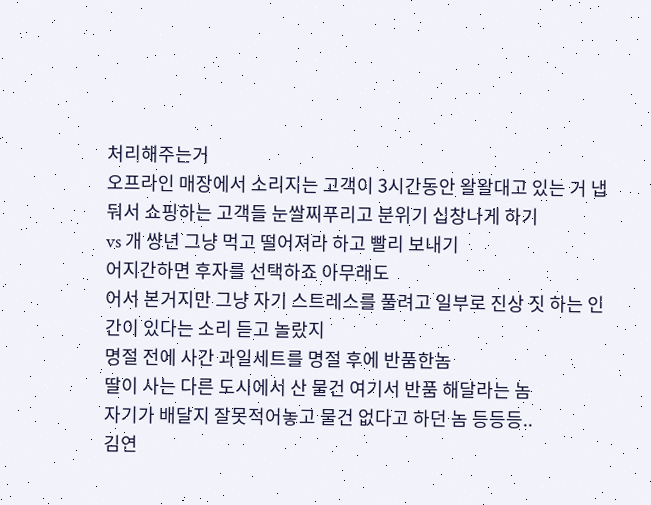처리해주는거
오프라인 매장에서 소리지는 고객이 3시간동안 왈왈대고 있는 거 냅둬서 쇼핑하는 고객들 눈쌀찌푸리고 분위기 십창나게 하기
vs 개 썅년 그냥 먹고 떨어져라 하고 빨리 보내기
어지간하면 후자를 선택하죠 아무래도
어서 본거지만 그냥 자기 스트레스를 풀려고 일부로 진상 짓 하는 인간이 있다는 소리 듣고 놀랐지
명절 전에 사간 과일세트를 명절 후에 반품한놈
딸이 사는 다른 도시에서 산 물건 여기서 반품 해달라는 놈
자기가 배달지 잘못적어놓고 물건 없다고 하던 놈 등등등..
김연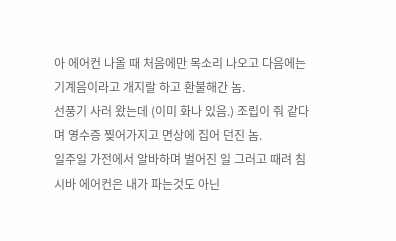아 에어컨 나올 때 처음에만 목소리 나오고 다음에는 기계음이라고 개지랄 하고 환불해간 놈.
선풍기 사러 왔는데 (이미 화나 있음.) 조립이 줘 같다며 영수증 찢어가지고 면상에 집어 던진 놈.
일주일 가전에서 알바하며 벌어진 일 그러고 때려 침 시바 에어컨은 내가 파는것도 아닌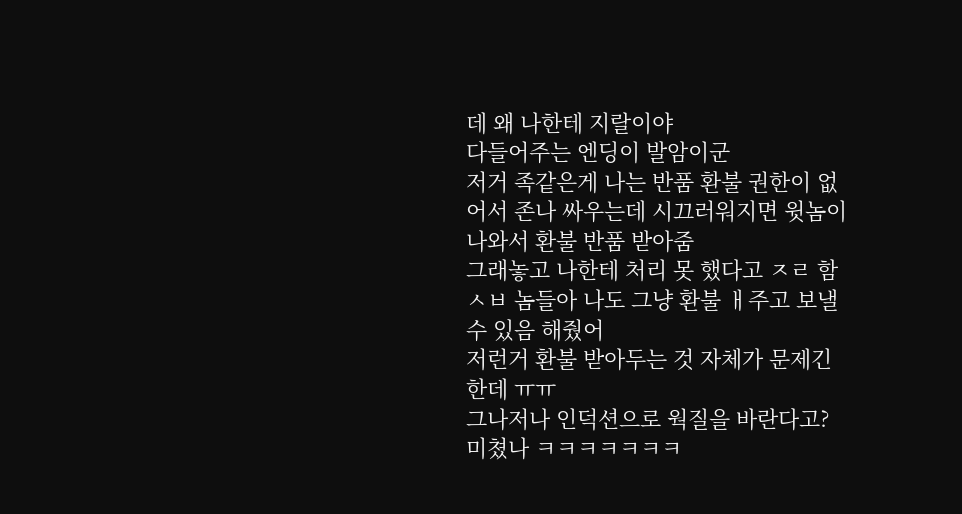데 왜 나한테 지랄이야
다들어주는 엔딩이 발암이군
저거 족같은게 나는 반품 환불 권한이 없어서 존나 싸우는데 시끄러워지면 윗놈이 나와서 환불 반품 받아줌
그래놓고 나한테 처리 못 했다고 ㅈㄹ 함 ㅅㅂ 놈들아 나도 그냥 환불 ㅐ주고 보낼 수 있음 해줬어
저런거 환불 받아두는 것 자체가 문제긴 한데 ㅠㅠ
그나저나 인덕션으로 웍질을 바란다고?
미쳤나 ㅋㅋㅋㅋㅋㅋㅋ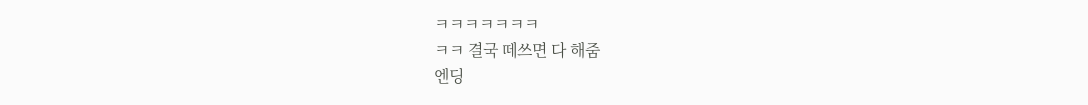ㅋㅋㅋㅋㅋㅋㅋ
ㅋㅋ 결국 떼쓰면 다 해줌
엔딩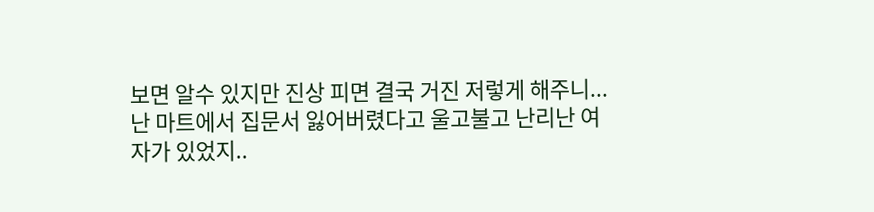보면 알수 있지만 진상 피면 결국 거진 저렇게 해주니...
난 마트에서 집문서 잃어버렸다고 울고불고 난리난 여자가 있었지..